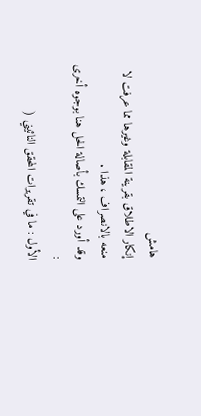هامش
إنكار الاطلاق بقرينة المقابلة وغيرها مما عرفت لا منعه بالانصراف ، هذا .
وقد أورد على التمسك بأصالة الحل هنا بوجوه أخرى :
الأول : ما في تقريرات المحقق النائيني (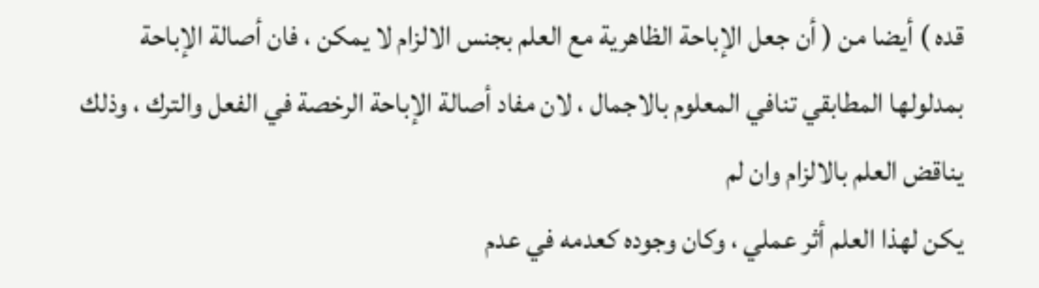قده ) أيضا من ( أن جعل الإباحة الظاهرية مع العلم بجنس الالزام لا يمكن ، فان أصالة الإباحة
بمدلولها المطابقي تنافي المعلوم بالاجمال ، لان مفاد أصالة الإباحة الرخصة في الفعل والترك ، وذلك يناقض العلم بالالزام وان لم
يكن لهذا العلم أثر عملي ، وكان وجوده كعدمه في عدم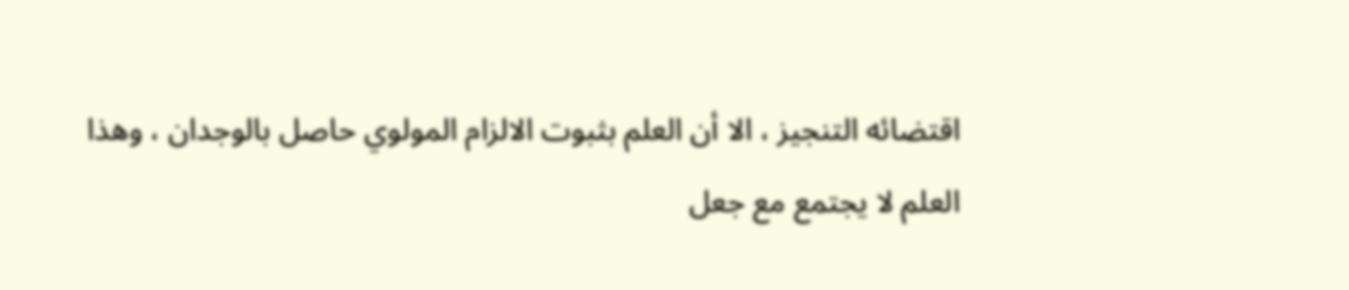اقتضائه التنجيز ، الا أن العلم بثبوت الالزام المولوي حاصل بالوجدان ، وهذا
العلم لا يجتمع مع جعل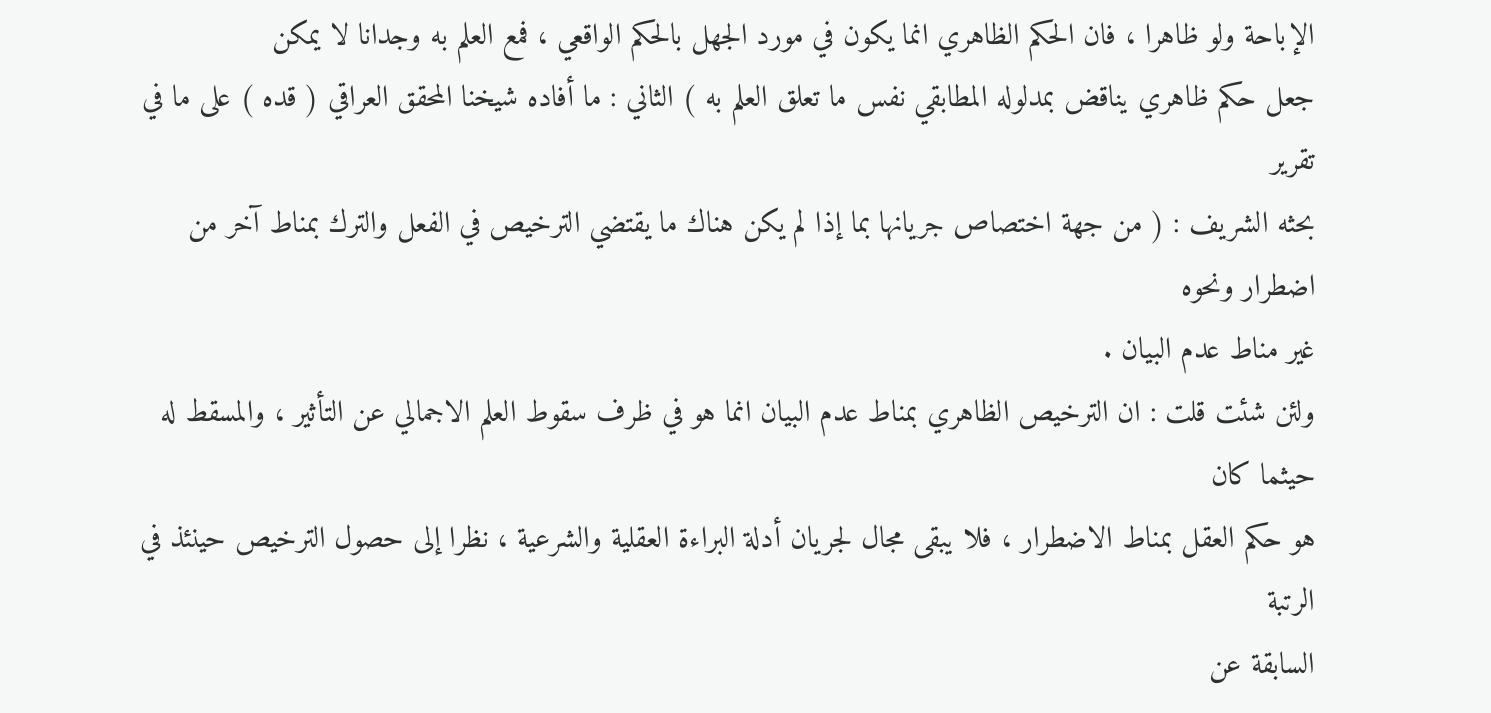الإباحة ولو ظاهرا ، فان الحكم الظاهري انما يكون في مورد الجهل بالحكم الواقعي ، فمع العلم به وجدانا لا يمكن
جعل حكم ظاهري يناقض بمدلوله المطابقي نفس ما تعلق العلم به ) الثاني : ما أفاده شيخنا المحقق العراقي ( قده ) على ما في تقرير
بحثه الشريف : ( من جهة اختصاص جريانها بما إذا لم يكن هناك ما يقتضي الترخيص في الفعل والترك بمناط آخر من اضطرار ونحوه
غير مناط عدم البيان .
ولئن شئت قلت : ان الترخيص الظاهري بمناط عدم البيان انما هو في ظرف سقوط العلم الاجمالي عن التأثير ، والمسقط له حيثما كان
هو حكم العقل بمناط الاضطرار ، فلا يبقى مجال لجريان أدلة البراءة العقلية والشرعية ، نظرا إلى حصول الترخيص حينئذ في الرتبة
السابقة عن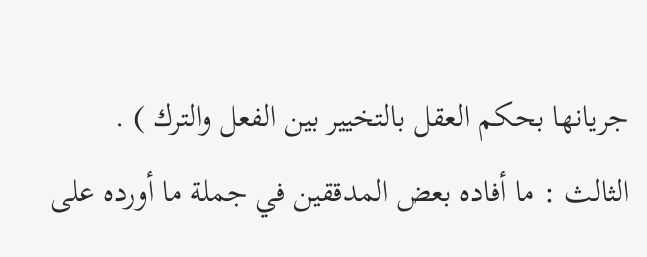جريانها بحكم العقل بالتخيير بين الفعل والترك ) .
الثالث : ما أفاده بعض المدققين في جملة ما أورده على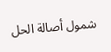شمول أصالة الحل